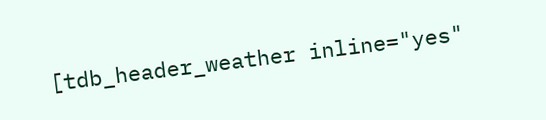[tdb_header_weather inline="yes"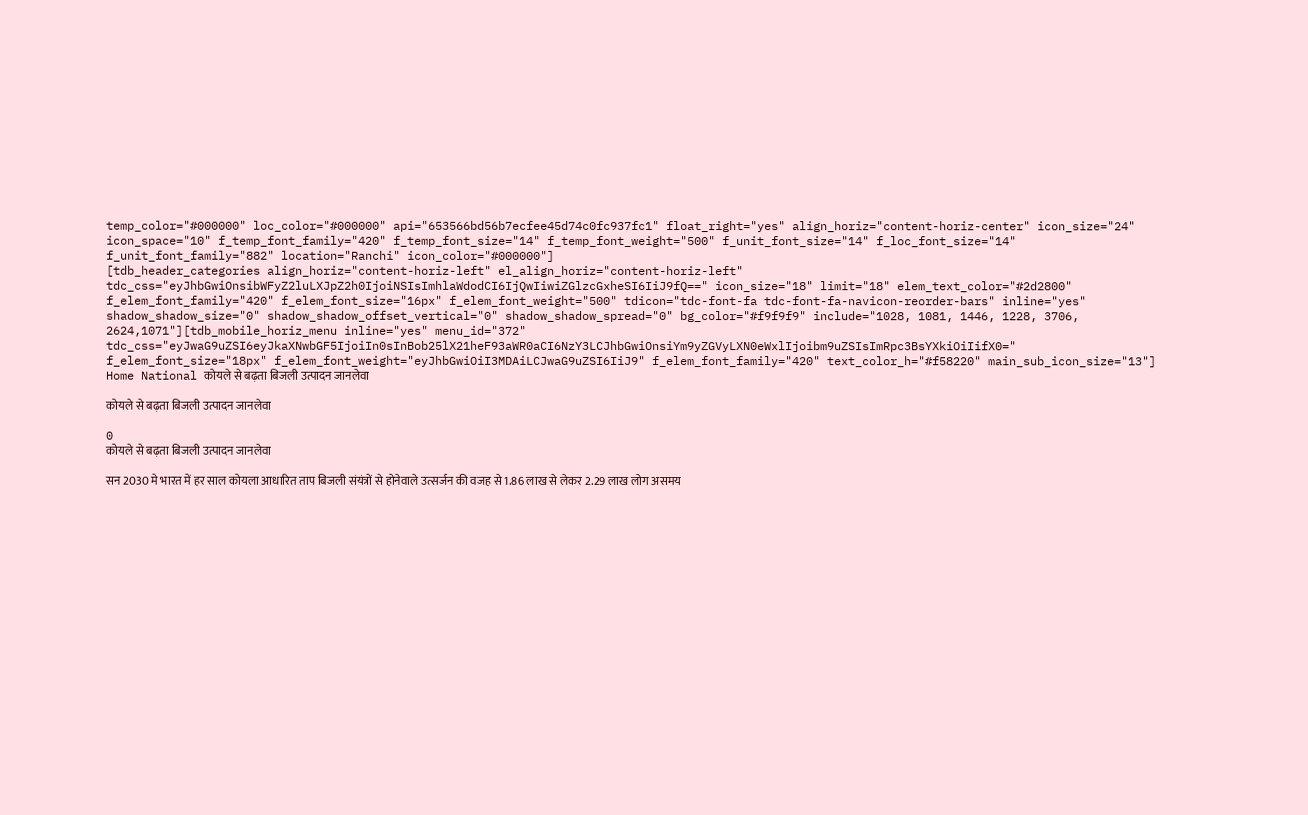temp_color="#000000" loc_color="#000000" api="653566bd56b7ecfee45d74c0fc937fc1" float_right="yes" align_horiz="content-horiz-center" icon_size="24" icon_space="10" f_temp_font_family="420" f_temp_font_size="14" f_temp_font_weight="500" f_unit_font_size="14" f_loc_font_size="14" f_unit_font_family="882" location="Ranchi" icon_color="#000000"]
[tdb_header_categories align_horiz="content-horiz-left" el_align_horiz="content-horiz-left" tdc_css="eyJhbGwiOnsibWFyZ2luLXJpZ2h0IjoiNSIsImhlaWdodCI6IjQwIiwiZGlzcGxheSI6IiJ9fQ==" icon_size="18" limit="18" elem_text_color="#2d2800" f_elem_font_family="420" f_elem_font_size="16px" f_elem_font_weight="500" tdicon="tdc-font-fa tdc-font-fa-navicon-reorder-bars" inline="yes" shadow_shadow_size="0" shadow_shadow_offset_vertical="0" shadow_shadow_spread="0" bg_color="#f9f9f9" include="1028, 1081, 1446, 1228, 3706, 2624,1071"][tdb_mobile_horiz_menu inline="yes" menu_id="372" tdc_css="eyJwaG9uZSI6eyJkaXNwbGF5IjoiIn0sInBob25lX21heF93aWR0aCI6NzY3LCJhbGwiOnsiYm9yZGVyLXN0eWxlIjoibm9uZSIsImRpc3BsYXkiOiIifX0=" f_elem_font_size="18px" f_elem_font_weight="eyJhbGwiOiI3MDAiLCJwaG9uZSI6IiJ9" f_elem_font_family="420" text_color_h="#f58220" main_sub_icon_size="13"]
Home National कोयले से बढ़ता बिजली उत्पादन जानलेवा

कोयले से बढ़ता बिजली उत्पादन जानलेवा

0
कोयले से बढ़ता बिजली उत्पादन जानलेवा

सन 2030 मे भारत में हर साल कोयला आधारित ताप बिजली संयंत्रों से होनेवाले उत्सर्जन की वजह से 1.86 लाख से लेकर 2.29 लाख लोग असमय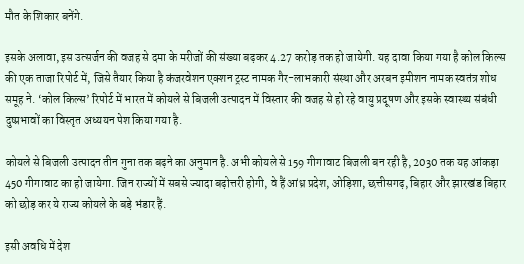मौत के शिकार बनेंगे.

इसके अलावा, इस उत्सर्जन की वजह से दमा के मरीजों की संख्या बढ़कर 4.27 करोड़ तक हो जायेगी. यह दावा किया गया है कोल किल्स की एक ताजा रिपोर्ट में, जिसे तैयार किया है कंजरवेशन एक्शन ट्रस्ट नामक गैर-लाभकारी संस्था और अरबन इमीशन नामक स्वतंत्र शोध समूह ने. ‘कोल किल्स’ रिपोर्ट में भारत में कोयले से बिजली उत्पादन में विस्तार की वजह से हो रहे वायु प्रदूषण और इसके स्वास्थ्य संबंधी दुष्प्रभावों का विस्तृत अध्ययन पेश किया गया है.

कोयले से बिजली उत्पादन तीन गुना तक बढ़ने का अनुमान है. अभी कोयले से 159 गीगावाट बिजली बन रही है, 2030 तक यह आंकड़ा 450 गीगावाट का हो जायेगा. जिन राज्यों में सबसे ज्यादा बढ़ोत्तरी होगी, वे हैं आंध्र प्रदेश, ओड़िशा, छत्तीसगढ़, बिहार और झारखंड बिहार को छोड़ कर ये राज्य कोयले के बड़े भंडार हैं.

इसी अवधि में देश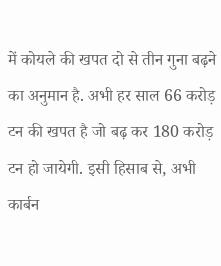में कोयले की खपत दो से तीन गुना बढ़ने का अनुमान है. अभी हर साल 66 करोड़ टन की खपत है जो बढ़ कर 180 करोड़ टन हो जायेगी. इसी हिसाब से, अभी कार्बन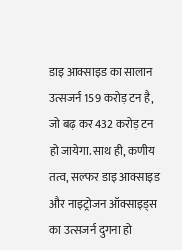डाइ आक्साइड का सालान उत्सजर्न 159 करोड़ टन है, जो बढ़ कर 432 करोड़ टन हो जायेगा. साथ ही, कणीय तत्व, सल्फर डाइ आक्साइड और नाइट्रोजन ऑक्साइड्स का उत्सजर्न दुगना हो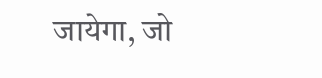जायेगा, जो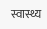स्वास्थ्य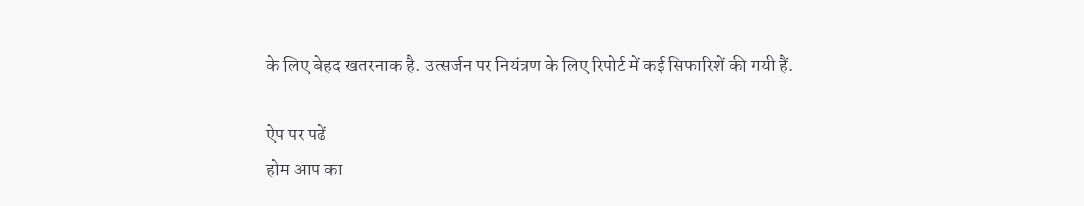के लिए बेहद खतरनाक है. उत्सर्जन पर नियंत्रण के लिए रिपोर्ट में कई सिफारिशें की गयी हैं.

ऐप पर पढें
होम आप का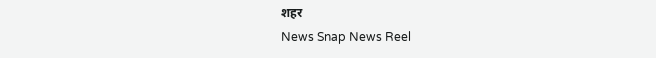शहर
News Snap News Reel